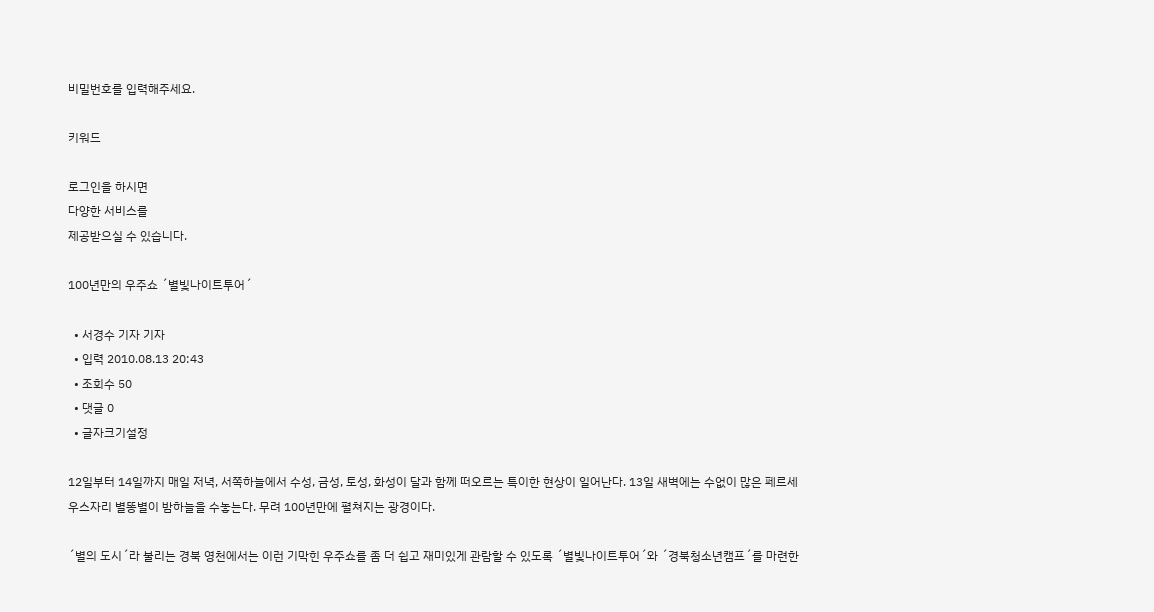비밀번호를 입력해주세요.

키워드

로그인을 하시면
다양한 서비스를
제공받으실 수 있습니다.

100년만의 우주쇼 ´별빛나이트투어´

  • 서경수 기자 기자
  • 입력 2010.08.13 20:43
  • 조회수 50
  • 댓글 0
  • 글자크기설정

12일부터 14일까지 매일 저녁, 서쪽하늘에서 수성, 금성, 토성, 화성이 달과 함께 떠오르는 특이한 현상이 일어난다. 13일 새벽에는 수없이 많은 페르세우스자리 별똥별이 밤하늘을 수놓는다. 무려 100년만에 펼쳐지는 광경이다.

´별의 도시´라 불리는 경북 영천에서는 이런 기막힌 우주쇼를 좀 더 쉽고 재미있게 관람할 수 있도록 ´별빛나이트투어´와 ´경북청소년캠프´를 마련한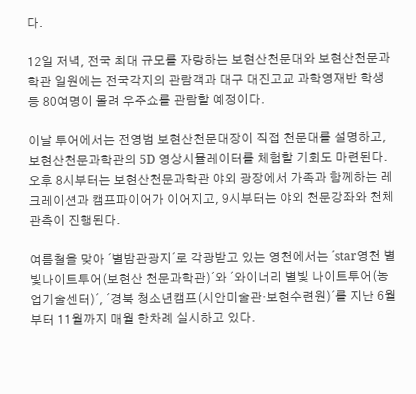다.

12일 저녁, 전국 최대 규모를 자랑하는 보현산천문대와 보현산천문과학관 일원에는 전국각지의 관람객과 대구 대진고교 과학영재반 학생 등 80여명이 몰려 우주쇼를 관람할 예정이다.

이날 투어에서는 전영범 보현산천문대장이 직접 천문대를 설명하고, 보현산천문과학관의 5D 영상시뮬레이터를 체험할 기회도 마련된다. 오후 8시부터는 보현산천문과학관 야외 광장에서 가족과 함께하는 레크레이션과 캠프파이어가 이어지고, 9시부터는 야외 천문강좌와 천체관측이 진행된다.

여름철을 맞아 ´별밤관광지´로 각광받고 있는 영천에서는 ´star영천 별빛나이트투어(보현산 천문과학관)´와 ´와이너리 별빛 나이트투어(농업기술센터)´, ´경북 청소년캠프(시안미술관·보현수련원)´를 지난 6월부터 11월까지 매월 한차례 실시하고 있다.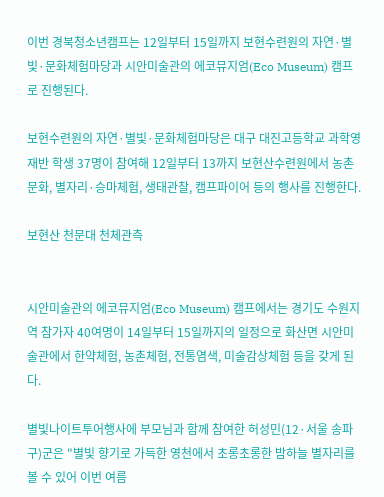이번 경북청소년캠프는 12일부터 15일까지 보현수련원의 자연·별빛·문화체험마당과 시안미술관의 에코뮤지엄(Eco Museum) 캠프로 진행된다.

보현수련원의 자연·별빛·문화체험마당은 대구 대진고등학교 과학영재반 학생 37명이 참여해 12일부터 13까지 보현산수련원에서 농촌문화, 별자리·승마체험, 생태관찰, 캠프파이어 등의 행사를 진행한다.

보현산 천문대 천체관측


시안미술관의 에코뮤지엄(Eco Museum) 캠프에서는 경기도 수원지역 참가자 40여명이 14일부터 15일까지의 일정으로 화산면 시안미술관에서 한약체험, 농촌체험, 전통염색, 미술감상체험 등을 갖게 된다.

별빛나이트투어행사에 부모님과 함께 참여한 허성민(12·서울 송파구)군은 "별빛 향기로 가득한 영천에서 초롱초롱한 밤하늘 별자리를 볼 수 있어 이번 여름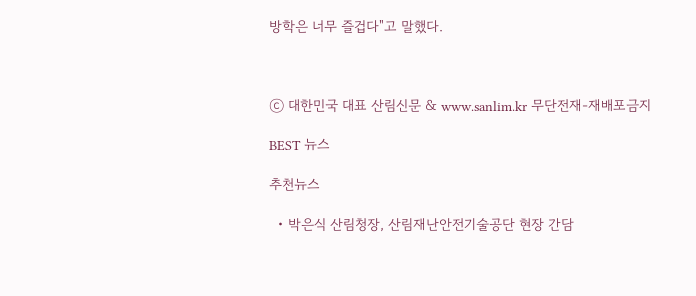방학은 너무 즐겁다"고 말했다.



ⓒ 대한민국 대표 산림신문 & www.sanlim.kr 무단전재-재배포금지

BEST 뉴스

추천뉴스

  • 박은식 산림청장, 산림재난안전기술공단 현장 간담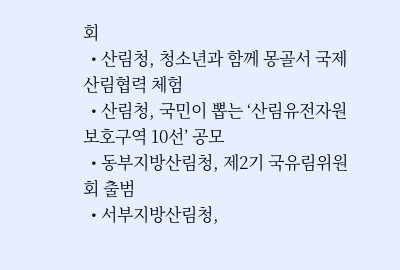회
  • 산림청, 청소년과 함께 몽골서 국제산림협력 체험
  • 산림청, 국민이 뽑는 ‘산림유전자원보호구역 10선’ 공모
  • 동부지방산림청, 제2기 국유림위원회 출범
  • 서부지방산림청,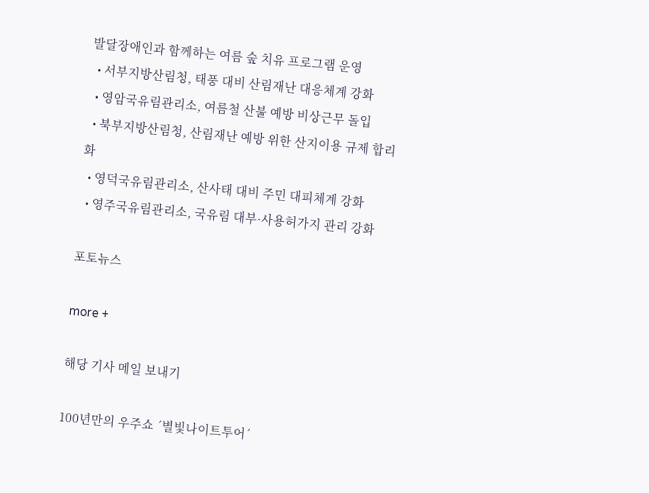발달장애인과 함께하는 여름 숲 치유 프로그램 운영
  • 서부지방산림청, 태풍 대비 산림재난 대응체계 강화
  • 영암국유림관리소, 여름철 산불 예방 비상근무 돌입
  • 북부지방산림청, 산림재난 예방 위한 산지이용 규제 합리화
  • 영덕국유림관리소, 산사태 대비 주민 대피체계 강화
  • 영주국유림관리소, 국유림 대부·사용허가지 관리 강화

포토뉴스

more +

해당 기사 메일 보내기

100년만의 우주쇼 ´별빛나이트투어´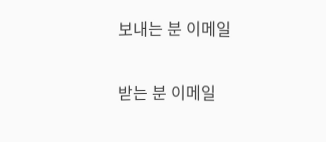보내는 분 이메일

받는 분 이메일